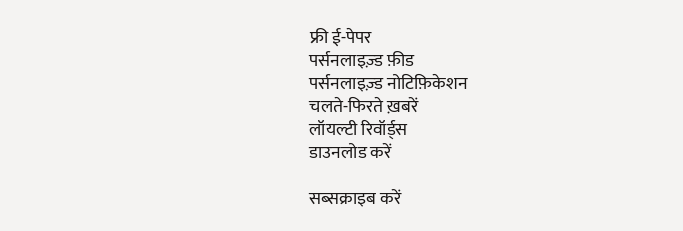फ्री ई-पेपर
पर्सनलाइज़्ड फ़ीड
पर्सनलाइज़्ड नोटिफ़िकेशन
चलते-फिरते ख़बरें
लॉयल्टी रिवॉर्ड्स
डाउनलोड करें

सब्सक्राइब करें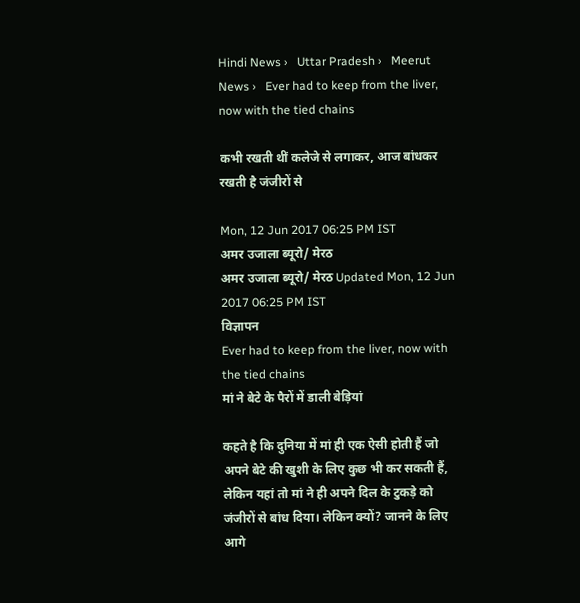Hindi News ›   Uttar Pradesh ›   Meerut News ›   Ever had to keep from the liver, now with the tied chains

कभी रखती थीं कलेजे से लगाकर, आज बांधकर रखती है जंजीरों से

Mon, 12 Jun 2017 06:25 PM IST
अमर उजाला ब्यूरो/ मेरठ
अमर उजाला ब्यूरो/ मेरठ Updated Mon, 12 Jun 2017 06:25 PM IST
विज्ञापन
Ever had to keep from the liver, now with the tied chains
मां ने बेटे के पैरों में डाली बेड़ियां

कहते है कि दुनिया में मां ही एक ऐसी होती हैं जो अपने बेटे की खुशी के लिए कुछ भी कर सकती हैं, लेकिन यहां तो मां ने ही अपने दिल के टुकड़े को जंजीरों से बांध दिया। लेकिन क्यों? जानने के लिए आगे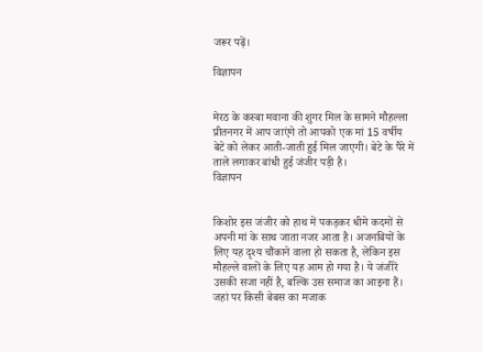जरूर पढ़ें।

विज्ञापन


मेरठ के कस्बा मवाना की शुगर मिल के सामने मौहल्ला प्रीतनगर में आप जाएंगे तो आपको एक मां 15 वर्षीय बेटे को लेकर आती-जाती हुई मिल जाएगी। बेटे के पैरे में ताले लगाकर बांधी हुई जंजीर पड़ी है।
विज्ञापन


किशोर इस जंजीर को हाथ में पकड़कर धीमे कदमों से अपनी मां के साथ जाता नजर आता है। अजनबियों के लिए यह दृश्य चौंकाने वाला हो सकता है, लेकिन इस मौहल्ले वालों के लिए यह आम हो गया है। ये जंजीरें उसकी सजा नहीं है, बल्कि उस समाज का आइना हैं। जहां पर किसी बेबस का मजाक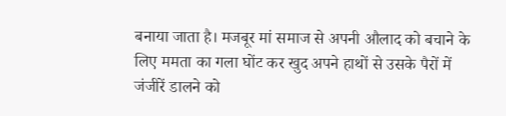बनाया जाता है। मजबूर मां समाज से अपनी औलाद को बचाने के लिए ममता का गला घोंट कर खुद अपने हाथों से उसके पैरों में जंजीरें डालने को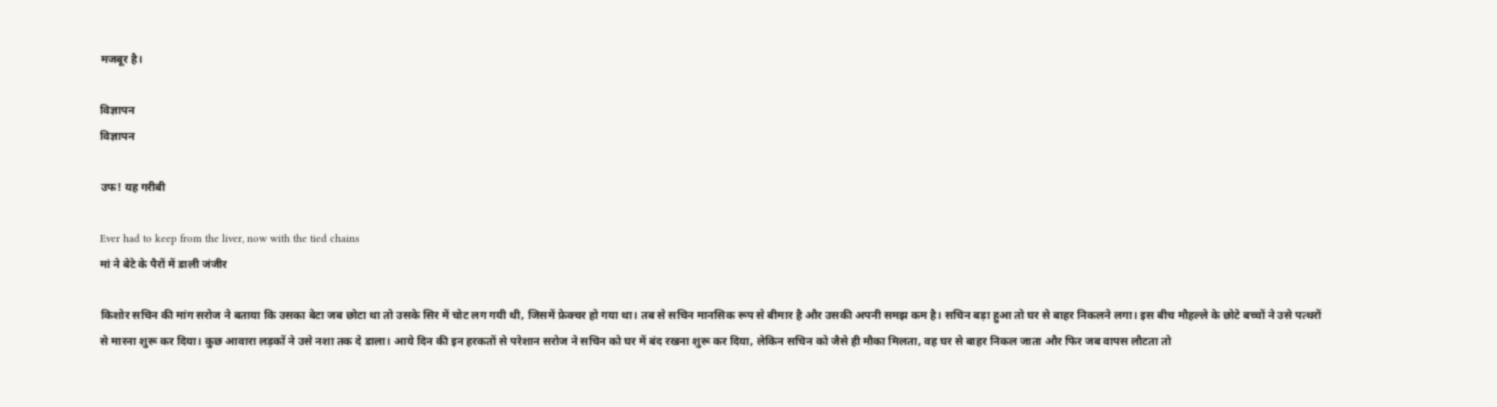मजबूर है।

विज्ञापन
विज्ञापन

उफ! यह गरीबी

Ever had to keep from the liver, now with the tied chains
मां ने बेटे के पैरों में डाली जंजीर

किशोर सचिन की मांग सरोज ने बताया कि उसका बेटा जब छोटा था तो उसके सिर में चोट लग गयी थी, जिसमें फ्रेक्चर हो गया था। तब से सचिन मानसिक रूप से बीमार है और उसकी अपनी समझ कम है। सचिन बड़ा हुआ तो घर से बाहर निकलने लगा। इस बीच मौहल्ले के छोटे बच्चों ने उसे पत्थरों से मारना शुरू कर दिया। कुछ आवारा लड़कों ने उसे नशा तक दे डाला। आये दिन की इन हरकतों से परेशान सरोज ने सचिन को घर में बंद रखना शुरू कर दिया, लेकिन सचिन को जैसे ही मौका मिलता, वह घर से बाहर निकल जाता और फिर जब वापस लौटता तो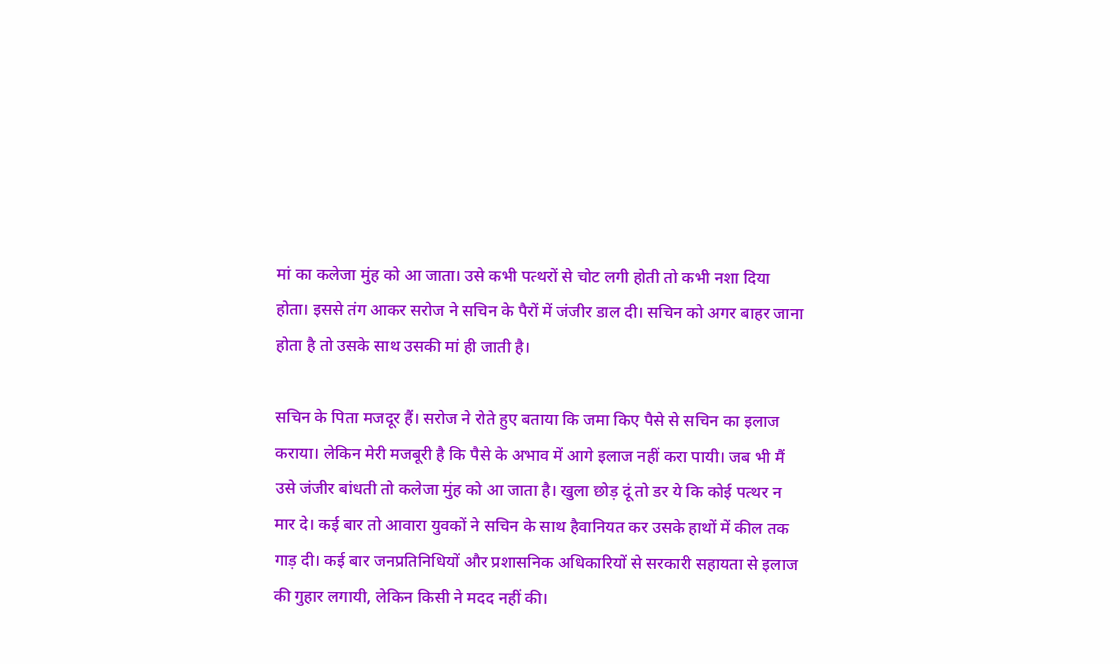मां का कलेजा मुंह को आ जाता। उसे कभी पत्थरों से चोट लगी होती तो कभी नशा दिया होता। इससे तंग आकर सरोज ने सचिन के पैरों में जंजीर डाल दी। सचिन को अगर बाहर जाना होता है तो उसके साथ उसकी मां ही जाती है।

सचिन के पिता मजदूर हैं। सरोज ने रोते हुए बताया कि जमा किए पैसे से सचिन का इलाज कराया। लेकिन मेरी मजबूरी है कि पैसे के अभाव में आगे इलाज नहीं करा पायी। जब भी मैं उसे जंजीर बांधती तो कलेजा मुंह को आ जाता है। खुला छोड़ दूं तो डर ये कि कोई पत्थर न मार दे। कई बार तो आवारा युवकों ने सचिन के साथ हैवानियत कर उसके हाथों में कील तक गाड़ दी। कई बार जनप्रतिनिधियों और प्रशासनिक अधिकारियों से सरकारी सहायता से इलाज की गुहार लगायी, लेकिन किसी ने मदद नहीं की।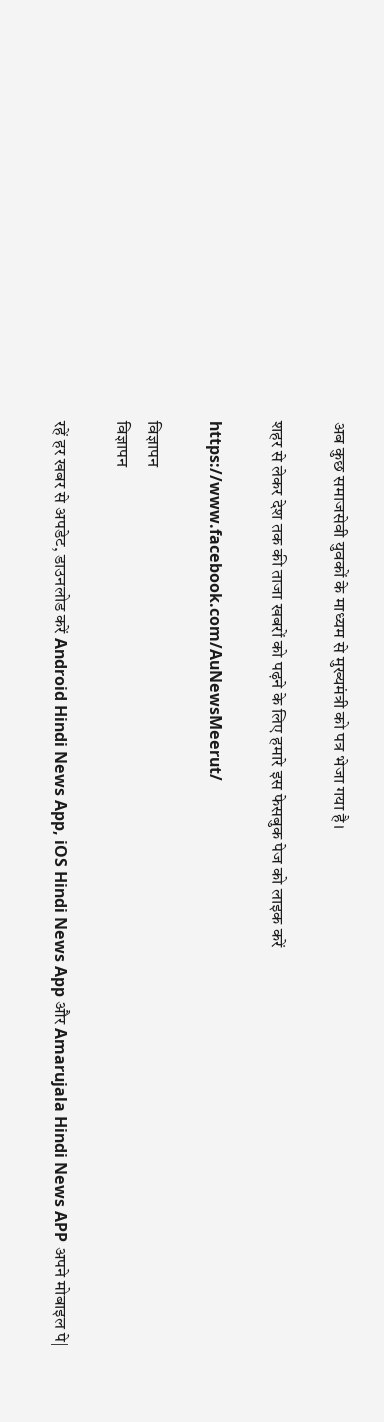अब कुछ समाजसेवी युवकों के माध्यम से मुख्यमंत्री को पत्र भेजा गया है।

शहर से लेकर देश तक की ताजा खबरों को पढ़ने के लिए हमारे इस फेसबुक पेज को लाइक करें

https://www.facebook.com/AuNewsMeerut/

विज्ञापन
विज्ञापन

रहें हर खबर से अपडेट, डाउनलोड करें Android Hindi News App, iOS Hindi News App और Amarujala Hindi News APP अपने मोबाइल पे|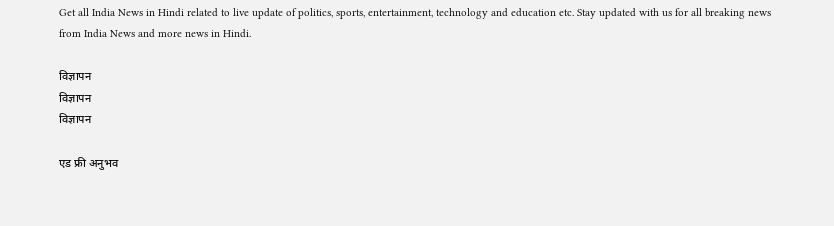Get all India News in Hindi related to live update of politics, sports, entertainment, technology and education etc. Stay updated with us for all breaking news from India News and more news in Hindi.

विज्ञापन
विज्ञापन
विज्ञापन

एड फ्री अनुभव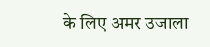के लिए अमर उजाला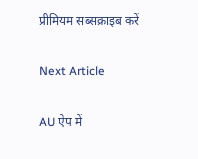प्रीमियम सब्सक्राइब करें

Next Article

AU ऐप में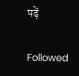पढ़ें

Followed